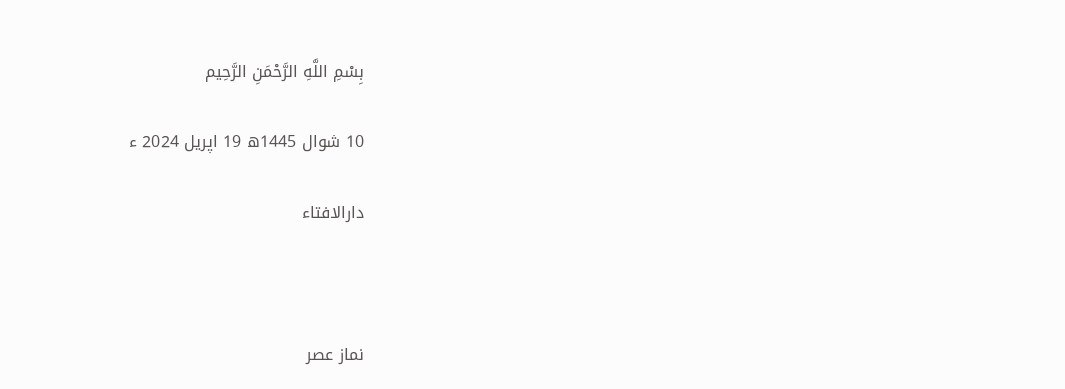بِسْمِ اللَّهِ الرَّحْمَنِ الرَّحِيم

10 شوال 1445ھ 19 اپریل 2024 ء

دارالافتاء



نماز عصر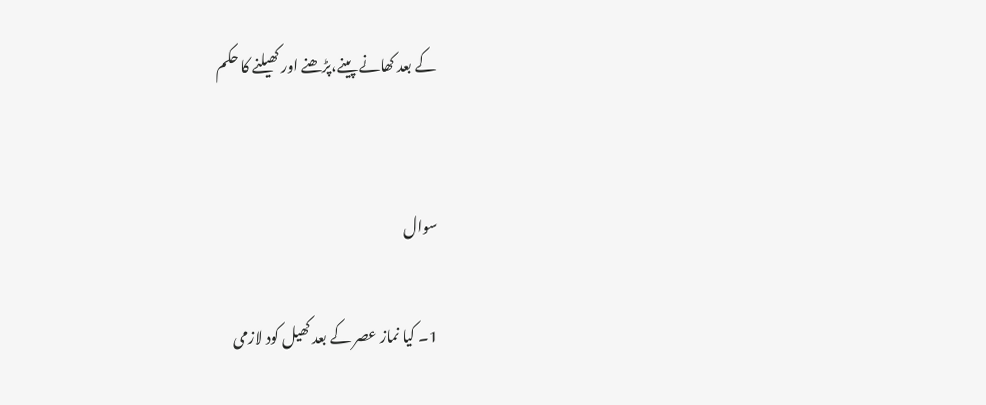کے بعد کھانے پینے،پڑھنے اور کھیلنے کا حکم


سوال

1۔ کیا نماز عصر کے بعد کھیل کود لازمی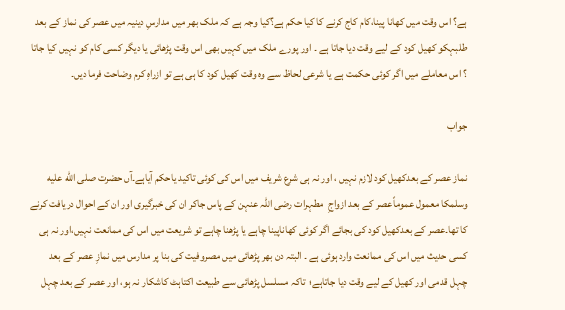ہے؟ اس وقت میں کھانا پینا،کام کاج کرنے کا کیا حکم ہے؟کیا وجہ ہے کہ ملک بھر میں مدارسِ دینیہ میں عصر کی نماز کے بعد طلبہکو کھیل کود کے لیے وقت دیا جاتا ہے ۔ اور پورے ملک میں کہیں بھی اس وقت پڑھائی یا دیگر کسی کام کو نہیں کیا جاتا ؟ اس معاملے میں اگر کوئی حکمت ہے یا شرعی لحاظ سے وہ وقت کھیل کود کا ہی ہے تو ازراہِ کرم وضاحت فرما دیں۔

جواب

نماز عصر کے بعدکھیل کود لازم نہیں ، اور نہ ہی شرع شریف میں اس کی کوئی تاکید یاحکم آیاہے۔آں حضرت صلى الله عليه وسلمکا معمول عموماًعصر کے بعد ازواجِ  مطہرات رضی اللہ عنہن کے پاس جاکر ان کی خبرگیری اور ان کے احوال دریافت کرنے کا تھا۔عصر کے بعدکھیل کود کی بجائے اگر کوئی کھاناپینا چاہے یا پڑھنا چاہے تو شریعت میں اس کی ممانعت نہیں،اور نہ ہی کسی حدیث میں اس کی ممانعت وارد ہوئی ہے ۔ البتہ دن بھر پڑھائی میں مصروفیت کی بنا پر مدارس میں نمازِ عصر کے بعد  چہل قدمی اور کھیل کے لیے وقت دیا جاتاہے؛  تاکہ مسلسل پڑھائی سے طبیعت اکتاہٹ کاشکار نہ ہو، اور عصر کے بعد چہل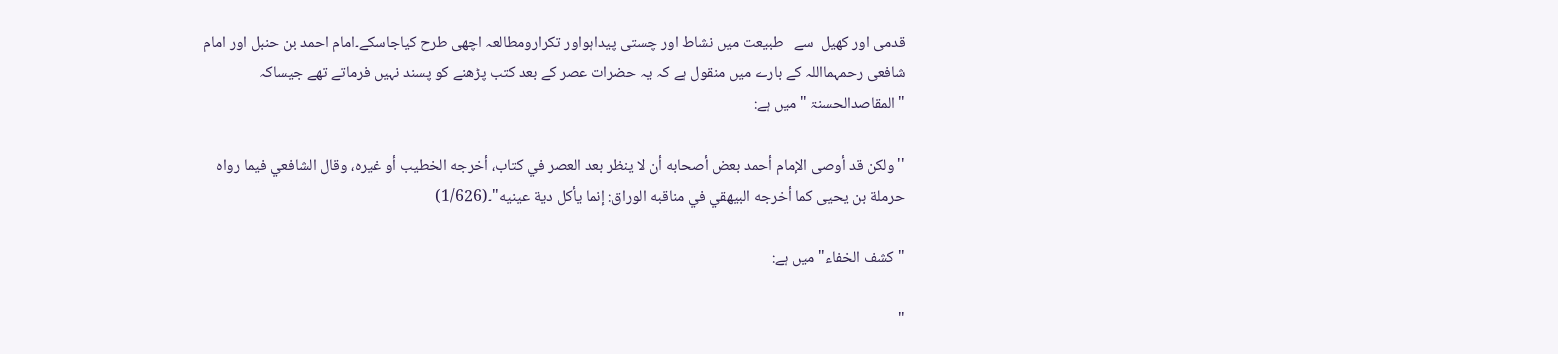قدمی اور کھیل  سے   طبیعت میں نشاط اور چستی پیداہواور تکرارومطالعہ اچھی طرح کیاجاسکے۔امام احمد بن حنبل اور امام شافعی رحمہمااللہ کے بارے میں منقول ہے کہ یہ حضرات عصر کے بعد کتب پڑھنے کو پسند نہیں فرماتے تھے جیساکہ "المقاصدالحسنۃ "میں ہے:

''ولكن قد أوصى الإمام أحمد بعض أصحابه أن لا ينظر بعد العصر في كتاب، أخرجه الخطيب أو غيره، وقال الشافعي فيما رواه حرملة بن يحيى كما أخرجه البيهقي في مناقبه الوراق: إنما يأكل دية عينيه"۔(1/626)

"کشف الخفاء" میں ہے:

"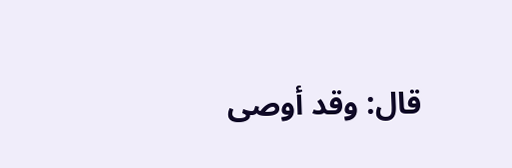قال: وقد أوصى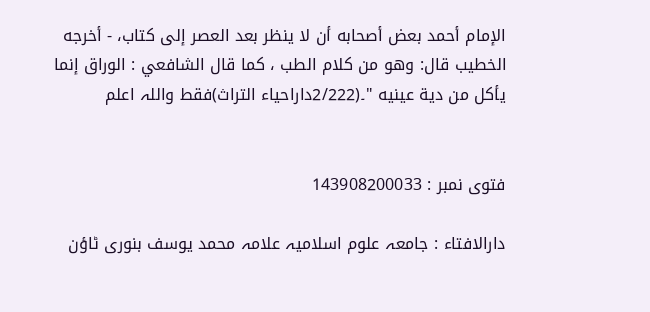الإمام أحمد بعض أصحابه أن لا ينظر بعد العصر إلى كتاب، - أخرجه الخطيب قال: وهو من كلام الطب ، كما قال الشافعي : الوراق إنما يأكل من دية عينيه "۔(2/222داراحیاء التراث)فقط واللہ اعلم


فتوی نمبر : 143908200033

دارالافتاء : جامعہ علوم اسلامیہ علامہ محمد یوسف بنوری ٹاؤن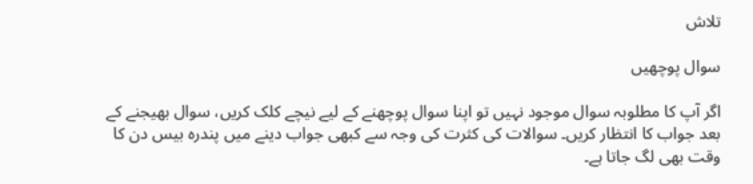تلاش

سوال پوچھیں

اگر آپ کا مطلوبہ سوال موجود نہیں تو اپنا سوال پوچھنے کے لیے نیچے کلک کریں، سوال بھیجنے کے بعد جواب کا انتظار کریں۔ سوالات کی کثرت کی وجہ سے کبھی جواب دینے میں پندرہ بیس دن کا وقت بھی لگ جاتا ہے۔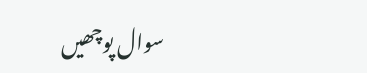سوال پوچھیں